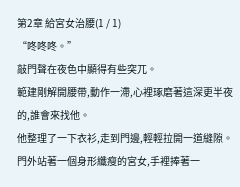第2章 給宮女治腰(1 / 1)
“咚咚咚。”
敲門聲在夜色中顯得有些突兀。
範建剛解開腰帶,動作一滯,心裡琢磨著這深更半夜的,誰會來找他。
他整理了一下衣衫,走到門邊,輕輕拉開一道縫隙。
門外站著一個身形纖瘦的宮女,手裡捧著一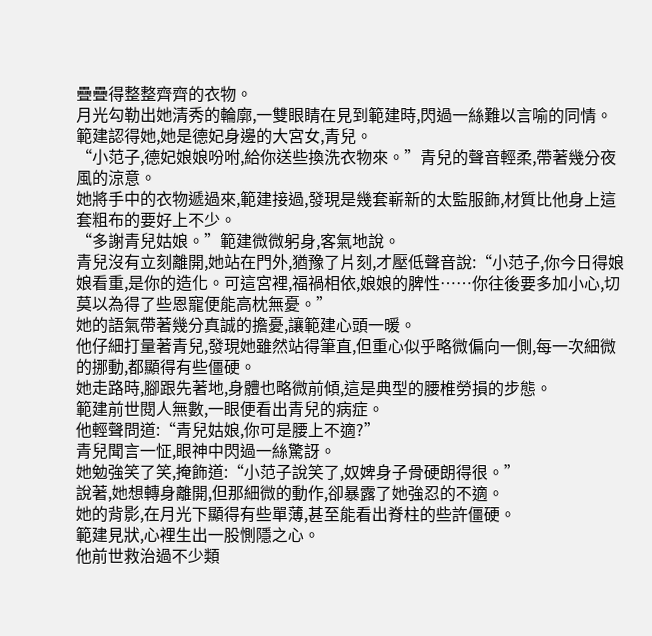疊疊得整整齊齊的衣物。
月光勾勒出她清秀的輪廓,一雙眼睛在見到範建時,閃過一絲難以言喻的同情。
範建認得她,她是德妃身邊的大宮女,青兒。
“小范子,德妃娘娘吩咐,給你送些換洗衣物來。”青兒的聲音輕柔,帶著幾分夜風的涼意。
她將手中的衣物遞過來,範建接過,發現是幾套嶄新的太監服飾,材質比他身上這套粗布的要好上不少。
“多謝青兒姑娘。”範建微微躬身,客氣地說。
青兒沒有立刻離開,她站在門外,猶豫了片刻,才壓低聲音說:“小范子,你今日得娘娘看重,是你的造化。可這宮裡,福禍相依,娘娘的脾性……你往後要多加小心,切莫以為得了些恩寵便能高枕無憂。”
她的語氣帶著幾分真誠的擔憂,讓範建心頭一暖。
他仔細打量著青兒,發現她雖然站得筆直,但重心似乎略微偏向一側,每一次細微的挪動,都顯得有些僵硬。
她走路時,腳跟先著地,身體也略微前傾,這是典型的腰椎勞損的步態。
範建前世閱人無數,一眼便看出青兒的病症。
他輕聲問道:“青兒姑娘,你可是腰上不適?”
青兒聞言一怔,眼神中閃過一絲驚訝。
她勉強笑了笑,掩飾道:“小范子說笑了,奴婢身子骨硬朗得很。”
說著,她想轉身離開,但那細微的動作,卻暴露了她強忍的不適。
她的背影,在月光下顯得有些單薄,甚至能看出脊柱的些許僵硬。
範建見狀,心裡生出一股惻隱之心。
他前世救治過不少類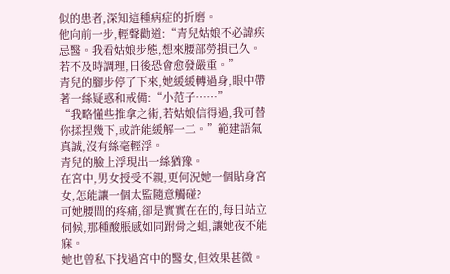似的患者,深知這種病症的折磨。
他向前一步,輕聲勸道:“青兒姑娘不必諱疾忌醫。我看姑娘步態,想來腰部勞損已久。若不及時調理,日後恐會愈發嚴重。”
青兒的腳步停了下來,她緩緩轉過身,眼中帶著一絲疑惑和戒備:“小范子……”
“我略懂些推拿之術,若姑娘信得過,我可替你揉捏幾下,或許能緩解一二。”範建語氣真誠,沒有絲毫輕浮。
青兒的臉上浮現出一絲猶豫。
在宮中,男女授受不親,更何況她一個貼身宮女,怎能讓一個太監隨意觸碰?
可她腰間的疼痛,卻是實實在在的,每日站立伺候,那種酸脹感如同跗骨之蛆,讓她夜不能寐。
她也曾私下找過宮中的醫女,但效果甚微。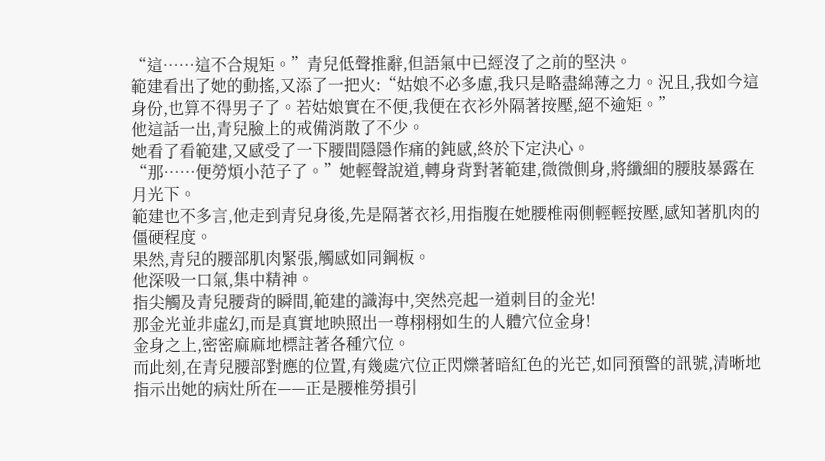“這……這不合規矩。”青兒低聲推辭,但語氣中已經沒了之前的堅決。
範建看出了她的動搖,又添了一把火:“姑娘不必多慮,我只是略盡綿薄之力。況且,我如今這身份,也算不得男子了。若姑娘實在不便,我便在衣衫外隔著按壓,絕不逾矩。”
他這話一出,青兒臉上的戒備消散了不少。
她看了看範建,又感受了一下腰間隱隱作痛的鈍感,終於下定決心。
“那……便勞煩小范子了。”她輕聲說道,轉身背對著範建,微微側身,將纖細的腰肢暴露在月光下。
範建也不多言,他走到青兒身後,先是隔著衣衫,用指腹在她腰椎兩側輕輕按壓,感知著肌肉的僵硬程度。
果然,青兒的腰部肌肉緊張,觸感如同鋼板。
他深吸一口氣,集中精神。
指尖觸及青兒腰背的瞬間,範建的識海中,突然亮起一道刺目的金光!
那金光並非虛幻,而是真實地映照出一尊栩栩如生的人體穴位金身!
金身之上,密密麻麻地標註著各種穴位。
而此刻,在青兒腰部對應的位置,有幾處穴位正閃爍著暗紅色的光芒,如同預警的訊號,清晰地指示出她的病灶所在——正是腰椎勞損引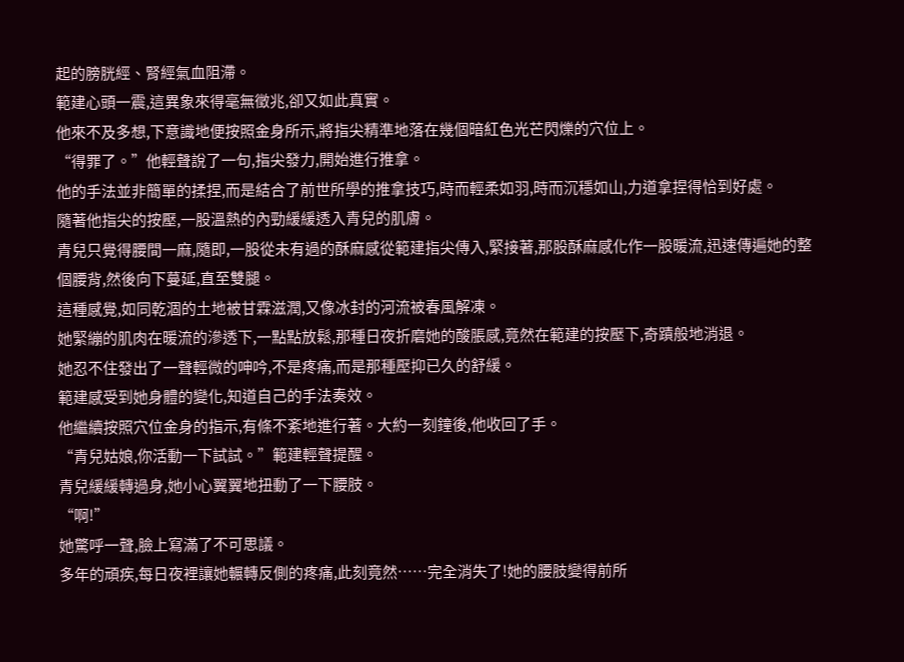起的膀胱經、腎經氣血阻滯。
範建心頭一震,這異象來得毫無徵兆,卻又如此真實。
他來不及多想,下意識地便按照金身所示,將指尖精準地落在幾個暗紅色光芒閃爍的穴位上。
“得罪了。”他輕聲說了一句,指尖發力,開始進行推拿。
他的手法並非簡單的揉捏,而是結合了前世所學的推拿技巧,時而輕柔如羽,時而沉穩如山,力道拿捏得恰到好處。
隨著他指尖的按壓,一股溫熱的內勁緩緩透入青兒的肌膚。
青兒只覺得腰間一麻,隨即,一股從未有過的酥麻感從範建指尖傳入,緊接著,那股酥麻感化作一股暖流,迅速傳遍她的整個腰背,然後向下蔓延,直至雙腿。
這種感覺,如同乾涸的土地被甘霖滋潤,又像冰封的河流被春風解凍。
她緊繃的肌肉在暖流的滲透下,一點點放鬆,那種日夜折磨她的酸脹感,竟然在範建的按壓下,奇蹟般地消退。
她忍不住發出了一聲輕微的呻吟,不是疼痛,而是那種壓抑已久的舒緩。
範建感受到她身體的變化,知道自己的手法奏效。
他繼續按照穴位金身的指示,有條不紊地進行著。大約一刻鐘後,他收回了手。
“青兒姑娘,你活動一下試試。”範建輕聲提醒。
青兒緩緩轉過身,她小心翼翼地扭動了一下腰肢。
“啊!”
她驚呼一聲,臉上寫滿了不可思議。
多年的頑疾,每日夜裡讓她輾轉反側的疼痛,此刻竟然……完全消失了!她的腰肢變得前所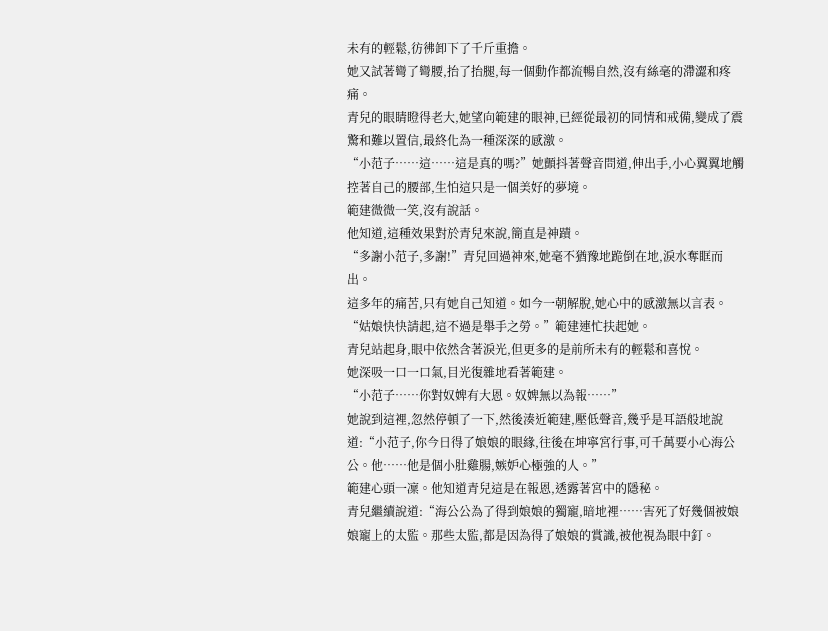未有的輕鬆,彷彿卸下了千斤重擔。
她又試著彎了彎腰,抬了抬腿,每一個動作都流暢自然,沒有絲毫的滯澀和疼痛。
青兒的眼睛瞪得老大,她望向範建的眼神,已經從最初的同情和戒備,變成了震驚和難以置信,最終化為一種深深的感激。
“小范子……這……這是真的嗎?”她顫抖著聲音問道,伸出手,小心翼翼地觸控著自己的腰部,生怕這只是一個美好的夢境。
範建微微一笑,沒有說話。
他知道,這種效果對於青兒來說,簡直是神蹟。
“多謝小范子,多謝!”青兒回過神來,她毫不猶豫地跪倒在地,淚水奪眶而出。
這多年的痛苦,只有她自己知道。如今一朝解脫,她心中的感激無以言表。
“姑娘快快請起,這不過是舉手之勞。”範建連忙扶起她。
青兒站起身,眼中依然含著淚光,但更多的是前所未有的輕鬆和喜悅。
她深吸一口一口氣,目光復雜地看著範建。
“小范子……你對奴婢有大恩。奴婢無以為報……”
她說到這裡,忽然停頓了一下,然後湊近範建,壓低聲音,幾乎是耳語般地說道:“小范子,你今日得了娘娘的眼緣,往後在坤寧宮行事,可千萬要小心海公公。他……他是個小肚雞腸,嫉妒心極強的人。”
範建心頭一凜。他知道青兒這是在報恩,透露著宮中的隱秘。
青兒繼續說道:“海公公為了得到娘娘的獨寵,暗地裡……害死了好幾個被娘娘寵上的太監。那些太監,都是因為得了娘娘的賞識,被他視為眼中釘。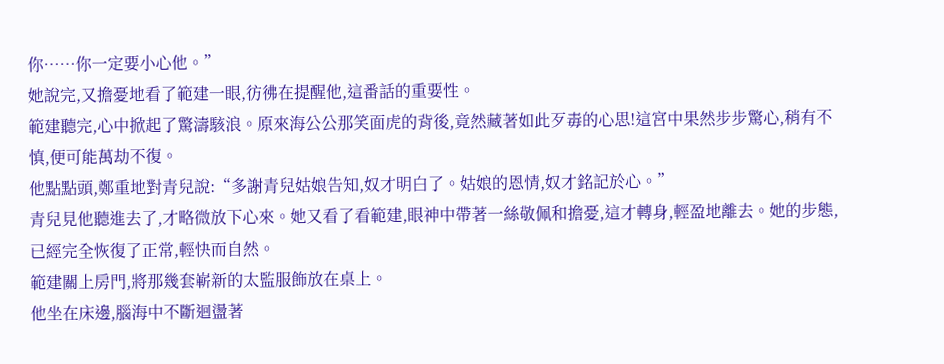你……你一定要小心他。”
她說完,又擔憂地看了範建一眼,彷彿在提醒他,這番話的重要性。
範建聽完,心中掀起了驚濤駭浪。原來海公公那笑面虎的背後,竟然藏著如此歹毒的心思!這宮中果然步步驚心,稍有不慎,便可能萬劫不復。
他點點頭,鄭重地對青兒說:“多謝青兒姑娘告知,奴才明白了。姑娘的恩情,奴才銘記於心。”
青兒見他聽進去了,才略微放下心來。她又看了看範建,眼神中帶著一絲敬佩和擔憂,這才轉身,輕盈地離去。她的步態,已經完全恢復了正常,輕快而自然。
範建關上房門,將那幾套嶄新的太監服飾放在桌上。
他坐在床邊,腦海中不斷迴盪著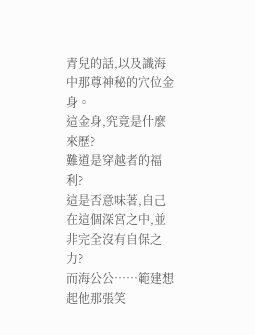青兒的話,以及識海中那尊神秘的穴位金身。
這金身,究竟是什麼來歷?
難道是穿越者的福利?
這是否意味著,自己在這個深宮之中,並非完全沒有自保之力?
而海公公……範建想起他那張笑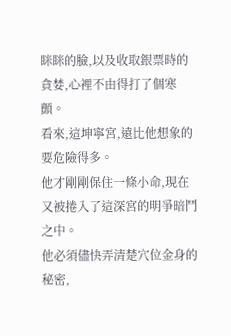眯眯的臉,以及收取銀票時的貪婪,心裡不由得打了個寒顫。
看來,這坤寧宮,遠比他想象的要危險得多。
他才剛剛保住一條小命,現在又被捲入了這深宮的明爭暗鬥之中。
他必須儘快弄清楚穴位金身的秘密,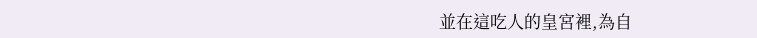並在這吃人的皇宮裡,為自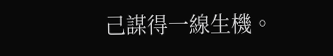己謀得一線生機。